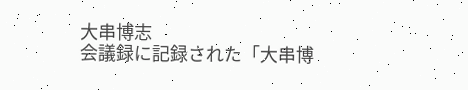大串博志
会議録に記録された「大串博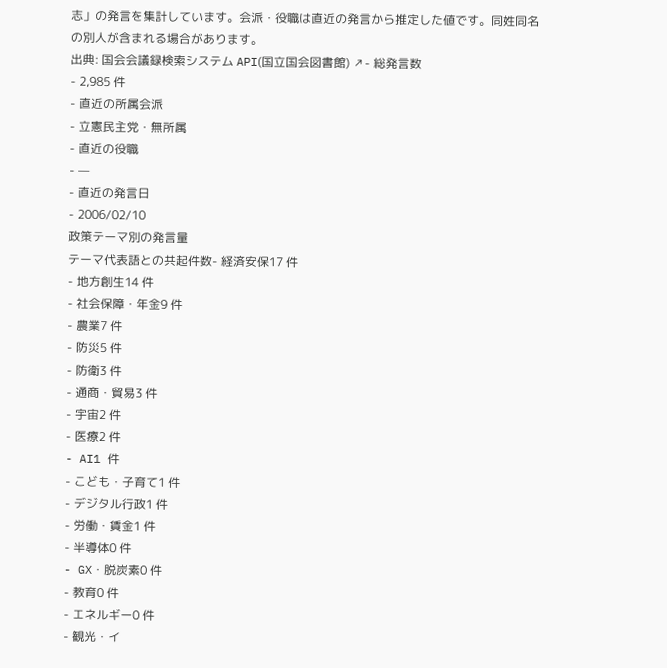志」の発言を集計しています。会派・役職は直近の発言から推定した値です。同姓同名の別人が含まれる場合があります。
出典: 国会会議録検索システム API(国立国会図書館) ↗- 総発言数
- 2,985 件
- 直近の所属会派
- 立憲民主党・無所属
- 直近の役職
- —
- 直近の発言日
- 2006/02/10
政策テーマ別の発言量
テーマ代表語との共起件数- 経済安保17 件
- 地方創生14 件
- 社会保障・年金9 件
- 農業7 件
- 防災5 件
- 防衛3 件
- 通商・貿易3 件
- 宇宙2 件
- 医療2 件
- AI1 件
- こども・子育て1 件
- デジタル行政1 件
- 労働・賃金1 件
- 半導体0 件
- GX・脱炭素0 件
- 教育0 件
- エネルギー0 件
- 観光・イ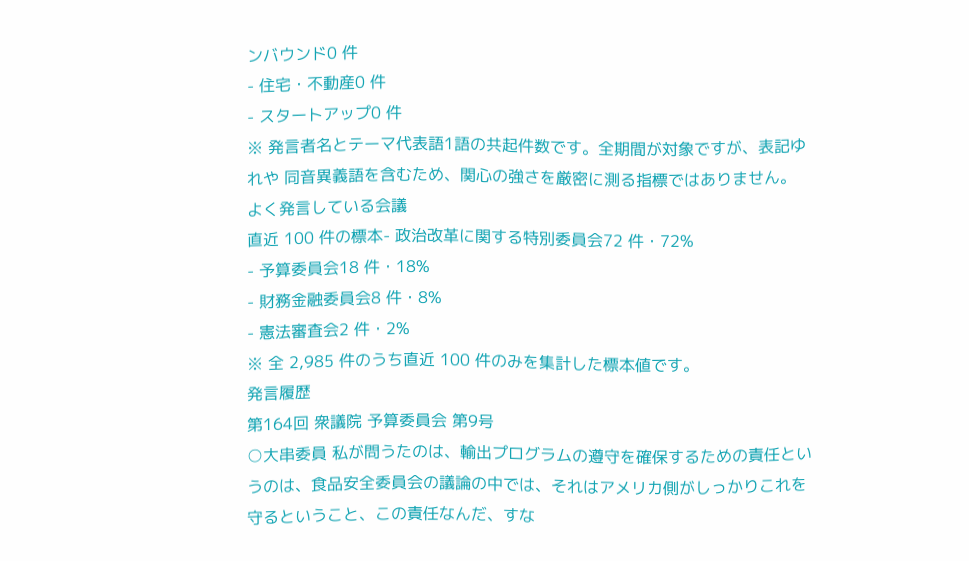ンバウンド0 件
- 住宅・不動産0 件
- スタートアップ0 件
※ 発言者名とテーマ代表語1語の共起件数です。全期間が対象ですが、表記ゆれや 同音異義語を含むため、関心の強さを厳密に測る指標ではありません。
よく発言している会議
直近 100 件の標本- 政治改革に関する特別委員会72 件・72%
- 予算委員会18 件・18%
- 財務金融委員会8 件・8%
- 憲法審査会2 件・2%
※ 全 2,985 件のうち直近 100 件のみを集計した標本値です。
発言履歴
第164回 衆議院 予算委員会 第9号
○大串委員 私が問うたのは、輸出プログラムの遵守を確保するための責任というのは、食品安全委員会の議論の中では、それはアメリカ側がしっかりこれを守るということ、この責任なんだ、すな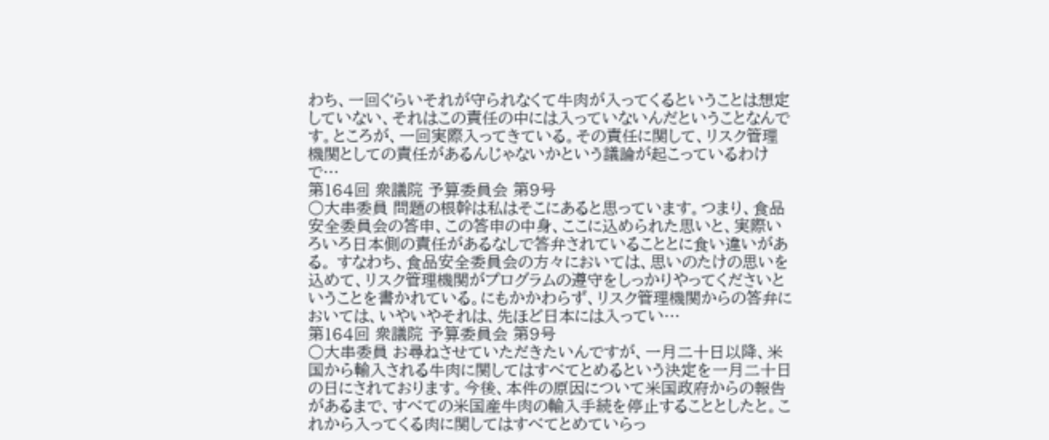わち、一回ぐらいそれが守られなくて牛肉が入ってくるということは想定していない、それはこの責任の中には入っていないんだということなんです。ところが、一回実際入ってきている。その責任に関して、リスク管理機関としての責任があるんじゃないかという議論が起こっているわけで…
第164回 衆議院 予算委員会 第9号
○大串委員 問題の根幹は私はそこにあると思っています。つまり、食品安全委員会の答申、この答申の中身、ここに込められた思いと、実際いろいろ日本側の責任があるなしで答弁されていることとに食い違いがある。 すなわち、食品安全委員会の方々においては、思いのたけの思いを込めて、リスク管理機関がプログラムの遵守をしっかりやってくださいということを書かれている。にもかかわらず、リスク管理機関からの答弁においては、いやいやそれは、先ほど日本には入ってい…
第164回 衆議院 予算委員会 第9号
○大串委員 お尋ねさせていただきたいんですが、一月二十日以降、米国から輸入される牛肉に関してはすべてとめるという決定を一月二十日の日にされております。今後、本件の原因について米国政府からの報告があるまで、すべての米国産牛肉の輸入手続を停止することとしたと。これから入ってくる肉に関してはすべてとめていらっ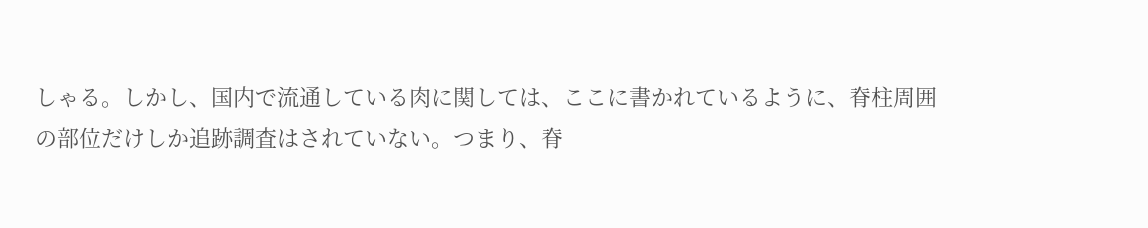しゃる。しかし、国内で流通している肉に関しては、ここに書かれているように、脊柱周囲の部位だけしか追跡調査はされていない。つまり、脊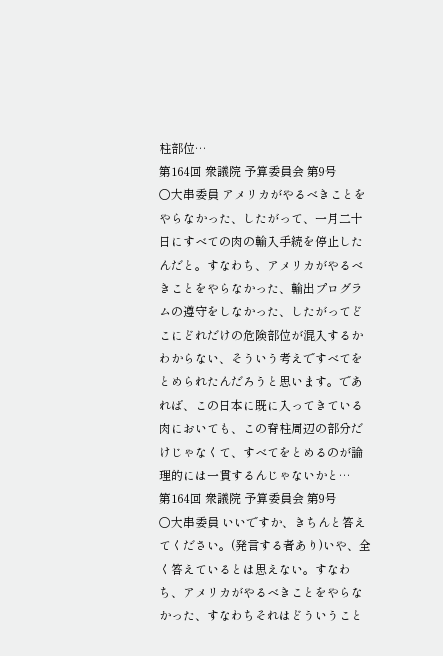柱部位…
第164回 衆議院 予算委員会 第9号
○大串委員 アメリカがやるべきことをやらなかった、したがって、一月二十日にすべての肉の輸入手続を停止したんだと。すなわち、アメリカがやるべきことをやらなかった、輸出プログラムの遵守をしなかった、したがってどこにどれだけの危険部位が混入するかわからない、そういう考えですべてをとめられたんだろうと思います。であれば、この日本に既に入ってきている肉においても、この脊柱周辺の部分だけじゃなくて、すべてをとめるのが論理的には一貫するんじゃないかと…
第164回 衆議院 予算委員会 第9号
○大串委員 いいですか、きちんと答えてください。(発言する者あり)いや、全く答えているとは思えない。すなわち、アメリカがやるべきことをやらなかった、すなわちそれはどういうこと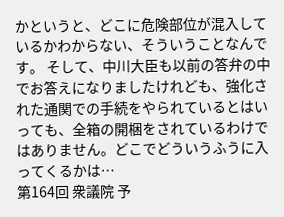かというと、どこに危険部位が混入しているかわからない、そういうことなんです。 そして、中川大臣も以前の答弁の中でお答えになりましたけれども、強化された通関での手続をやられているとはいっても、全箱の開梱をされているわけではありません。どこでどういうふうに入ってくるかは…
第164回 衆議院 予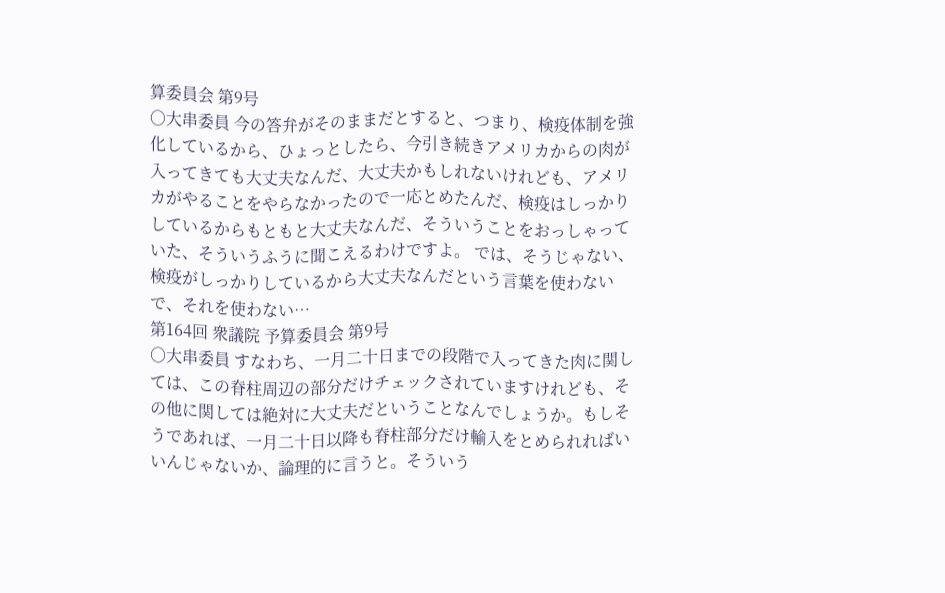算委員会 第9号
○大串委員 今の答弁がそのままだとすると、つまり、検疫体制を強化しているから、ひょっとしたら、今引き続きアメリカからの肉が入ってきても大丈夫なんだ、大丈夫かもしれないけれども、アメリカがやることをやらなかったので一応とめたんだ、検疫はしっかりしているからもともと大丈夫なんだ、そういうことをおっしゃっていた、そういうふうに聞こえるわけですよ。 では、そうじゃない、検疫がしっかりしているから大丈夫なんだという言葉を使わないで、それを使わない…
第164回 衆議院 予算委員会 第9号
○大串委員 すなわち、一月二十日までの段階で入ってきた肉に関しては、この脊柱周辺の部分だけチェックされていますけれども、その他に関しては絶対に大丈夫だということなんでしょうか。もしそうであれば、一月二十日以降も脊柱部分だけ輸入をとめられればいいんじゃないか、論理的に言うと。そういう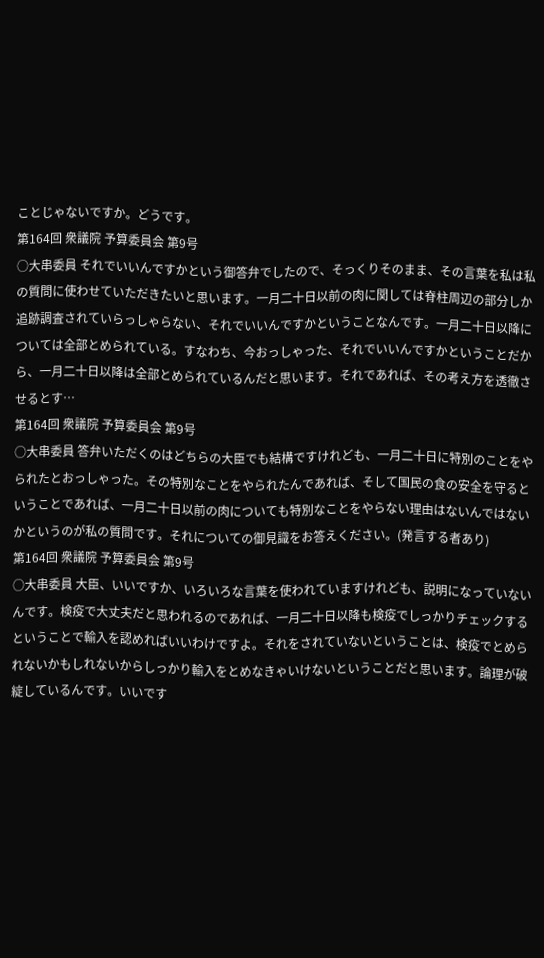ことじゃないですか。どうです。
第164回 衆議院 予算委員会 第9号
○大串委員 それでいいんですかという御答弁でしたので、そっくりそのまま、その言葉を私は私の質問に使わせていただきたいと思います。一月二十日以前の肉に関しては脊柱周辺の部分しか追跡調査されていらっしゃらない、それでいいんですかということなんです。一月二十日以降については全部とめられている。すなわち、今おっしゃった、それでいいんですかということだから、一月二十日以降は全部とめられているんだと思います。それであれば、その考え方を透徹させるとす…
第164回 衆議院 予算委員会 第9号
○大串委員 答弁いただくのはどちらの大臣でも結構ですけれども、一月二十日に特別のことをやられたとおっしゃった。その特別なことをやられたんであれば、そして国民の食の安全を守るということであれば、一月二十日以前の肉についても特別なことをやらない理由はないんではないかというのが私の質問です。それについての御見識をお答えください。(発言する者あり)
第164回 衆議院 予算委員会 第9号
○大串委員 大臣、いいですか、いろいろな言葉を使われていますけれども、説明になっていないんです。検疫で大丈夫だと思われるのであれば、一月二十日以降も検疫でしっかりチェックするということで輸入を認めればいいわけですよ。それをされていないということは、検疫でとめられないかもしれないからしっかり輸入をとめなきゃいけないということだと思います。論理が破綻しているんです。いいです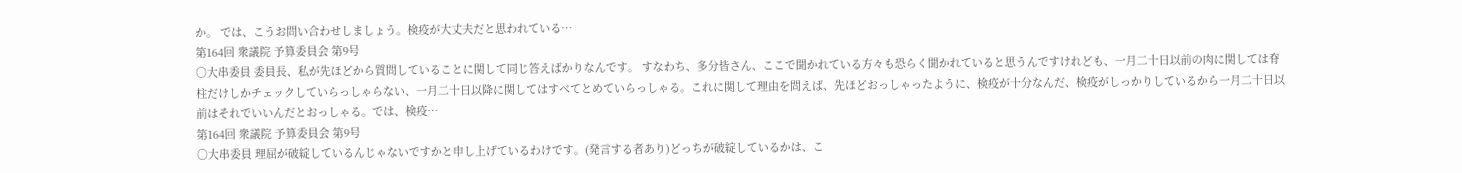か。 では、こうお問い合わせしましょう。検疫が大丈夫だと思われている…
第164回 衆議院 予算委員会 第9号
○大串委員 委員長、私が先ほどから質問していることに関して同じ答えばかりなんです。 すなわち、多分皆さん、ここで聞かれている方々も恐らく聞かれていると思うんですけれども、一月二十日以前の肉に関しては脊柱だけしかチェックしていらっしゃらない、一月二十日以降に関してはすべてとめていらっしゃる。これに関して理由を問えば、先ほどおっしゃったように、検疫が十分なんだ、検疫がしっかりしているから一月二十日以前はそれでいいんだとおっしゃる。では、検疫…
第164回 衆議院 予算委員会 第9号
○大串委員 理屈が破綻しているんじゃないですかと申し上げているわけです。(発言する者あり)どっちが破綻しているかは、こ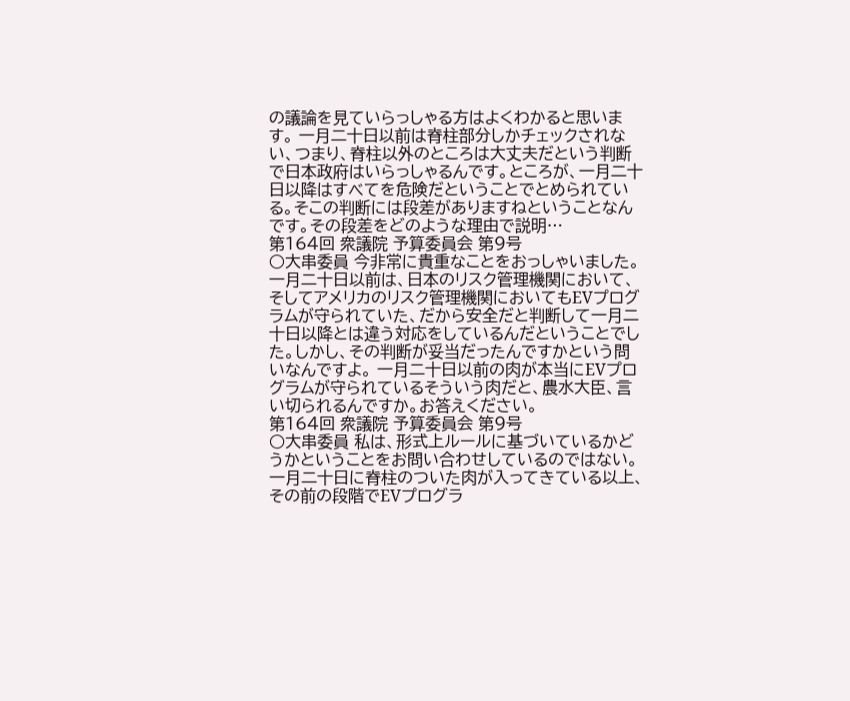の議論を見ていらっしゃる方はよくわかると思います。 一月二十日以前は脊柱部分しかチェックされない、つまり、脊柱以外のところは大丈夫だという判断で日本政府はいらっしゃるんです。ところが、一月二十日以降はすべてを危険だということでとめられている。そこの判断には段差がありますねということなんです。その段差をどのような理由で説明…
第164回 衆議院 予算委員会 第9号
○大串委員 今非常に貴重なことをおっしゃいました。一月二十日以前は、日本のリスク管理機関において、そしてアメリカのリスク管理機関においてもEVプログラムが守られていた、だから安全だと判断して一月二十日以降とは違う対応をしているんだということでした。しかし、その判断が妥当だったんですかという問いなんですよ。 一月二十日以前の肉が本当にEVプログラムが守られているそういう肉だと、農水大臣、言い切られるんですか。お答えください。
第164回 衆議院 予算委員会 第9号
○大串委員 私は、形式上ルールに基づいているかどうかということをお問い合わせしているのではない。一月二十日に脊柱のついた肉が入ってきている以上、その前の段階でEVプログラ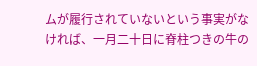ムが履行されていないという事実がなければ、一月二十日に脊柱つきの牛の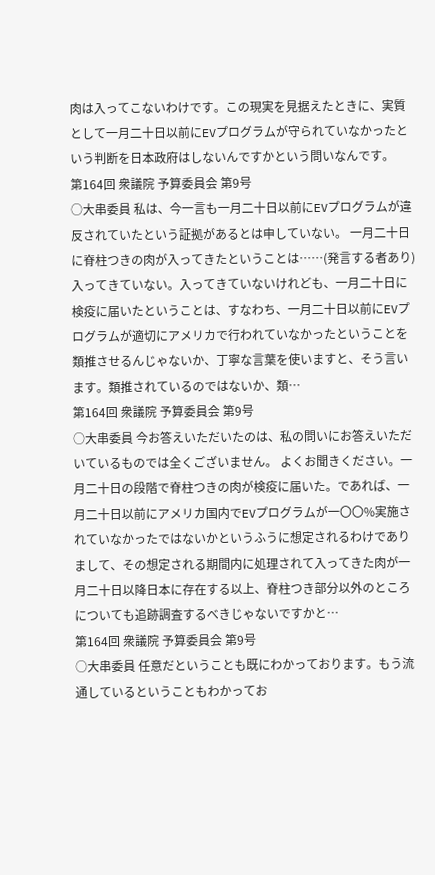肉は入ってこないわけです。この現実を見据えたときに、実質として一月二十日以前にEVプログラムが守られていなかったという判断を日本政府はしないんですかという問いなんです。
第164回 衆議院 予算委員会 第9号
○大串委員 私は、今一言も一月二十日以前にEVプログラムが違反されていたという証拠があるとは申していない。 一月二十日に脊柱つきの肉が入ってきたということは……(発言する者あり)入ってきていない。入ってきていないけれども、一月二十日に検疫に届いたということは、すなわち、一月二十日以前にEVプログラムが適切にアメリカで行われていなかったということを類推させるんじゃないか、丁寧な言葉を使いますと、そう言います。類推されているのではないか、類…
第164回 衆議院 予算委員会 第9号
○大串委員 今お答えいただいたのは、私の問いにお答えいただいているものでは全くございません。 よくお聞きください。一月二十日の段階で脊柱つきの肉が検疫に届いた。であれば、一月二十日以前にアメリカ国内でEVプログラムが一〇〇%実施されていなかったではないかというふうに想定されるわけでありまして、その想定される期間内に処理されて入ってきた肉が一月二十日以降日本に存在する以上、脊柱つき部分以外のところについても追跡調査するべきじゃないですかと…
第164回 衆議院 予算委員会 第9号
○大串委員 任意だということも既にわかっております。もう流通しているということもわかってお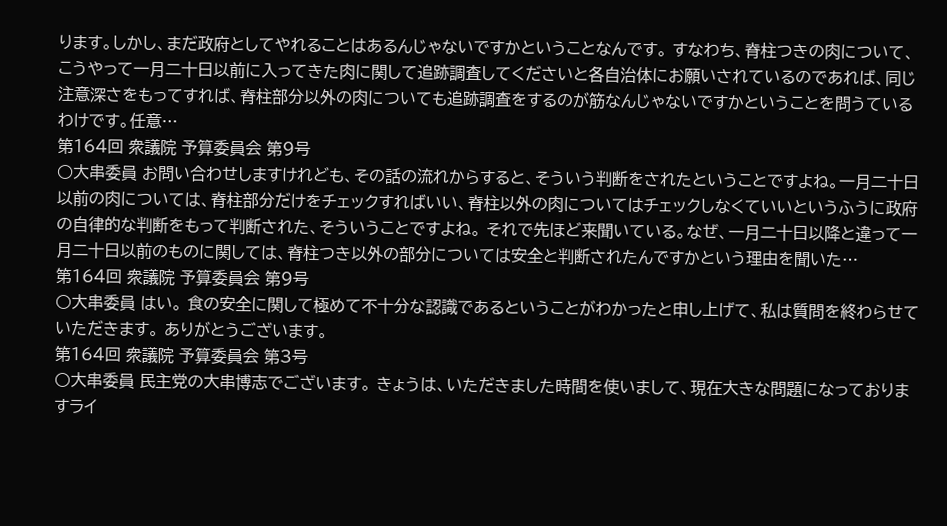ります。しかし、まだ政府としてやれることはあるんじゃないですかということなんです。 すなわち、脊柱つきの肉について、こうやって一月二十日以前に入ってきた肉に関して追跡調査してくださいと各自治体にお願いされているのであれば、同じ注意深さをもってすれば、脊柱部分以外の肉についても追跡調査をするのが筋なんじゃないですかということを問うているわけです。任意…
第164回 衆議院 予算委員会 第9号
○大串委員 お問い合わせしますけれども、その話の流れからすると、そういう判断をされたということですよね。一月二十日以前の肉については、脊柱部分だけをチェックすればいい、脊柱以外の肉についてはチェックしなくていいというふうに政府の自律的な判断をもって判断された、そういうことですよね。 それで先ほど来聞いている。なぜ、一月二十日以降と違って一月二十日以前のものに関しては、脊柱つき以外の部分については安全と判断されたんですかという理由を聞いた…
第164回 衆議院 予算委員会 第9号
○大串委員 はい。 食の安全に関して極めて不十分な認識であるということがわかったと申し上げて、私は質問を終わらせていただきます。 ありがとうございます。
第164回 衆議院 予算委員会 第3号
○大串委員 民主党の大串博志でございます。 きょうは、いただきました時間を使いまして、現在大きな問題になっておりますライ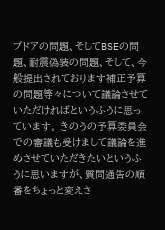ブドアの問題、そしてBSEの問題、耐震偽装の問題、そして、今般提出されております補正予算の問題等々について議論させていただければというふうに思っています。 きのうの予算委員会での審議も受けまして議論を進めさせていただきたいというふうに思いますが、質問通告の順番をちょっと変えさ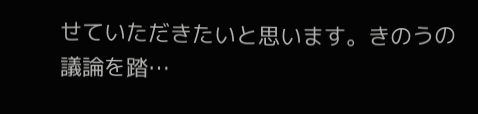せていただきたいと思います。きのうの議論を踏…